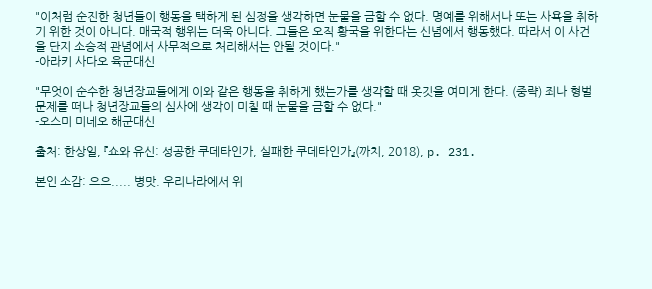"이처럼 순진한 청년들이 행동을 택하게 된 심정을 생각하면 눈물을 금할 수 없다. 명예를 위해서나 또는 사욕을 취하기 위한 것이 아니다. 매국적 행위는 더욱 아니다. 그들은 오직 황국을 위한다는 신념에서 행동했다. 따라서 이 사건을 단지 소승적 관념에서 사무적으로 처리해서는 안될 것이다."
-아라키 사다오 육군대신

"무엇이 순수한 청년장교들에게 이와 같은 행동을 취하게 했는가를 생각할 때 옷깃을 여미게 한다. (중략) 죄나 형벌 문제를 떠나 청년장교들의 심사에 생각이 미칠 때 눈물을 금할 수 없다."
-오스미 미네오 해군대신

출처: 한상일, 『쇼와 유신: 성공한 쿠데타인가, 실패한 쿠데타인가』(까치, 2018), p. 231.

본인 소감: 으으..... 병맛. 우리나라에서 위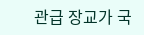관급 장교가 국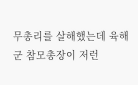무총리를 살해했는데 육해군 참모총장이 저런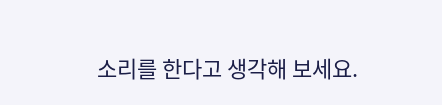소리를 한다고 생각해 보세요.